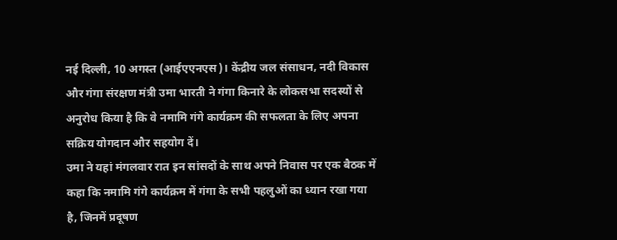नई दिल्ली, 10 अगस्त (आईएएनएस)। केंद्रीय जल संसाधन, नदी विकास और गंगा संरक्षण मंत्री उमा भारती ने गंगा किनारे के लोकसभा सदस्यों से अनुरोध किया है कि वे नमामि गंगे कार्यक्रम की सफलता के लिए अपना सक्रिय योगदान और सहयोग दें।
उमा ने यहां मंगलवार रात इन सांसदों के साथ अपने निवास पर एक बैठक में कहा कि नमामि गंगे कार्यक्रम में गंगा के सभी पहलुओं का ध्यान रखा गया है, जिनमें प्रदूषण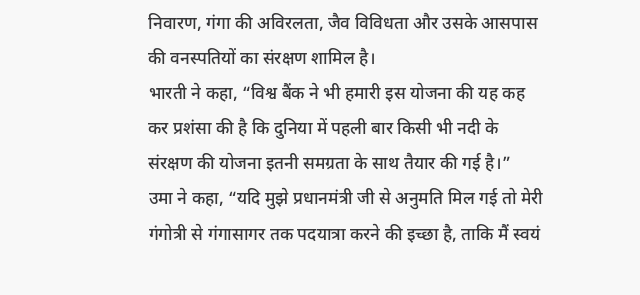निवारण, गंगा की अविरलता, जैव विविधता और उसके आसपास की वनस्पतियों का संरक्षण शामिल है।
भारती ने कहा, “विश्व बैंक ने भी हमारी इस योजना की यह कह कर प्रशंसा की है कि दुनिया में पहली बार किसी भी नदी के संरक्षण की योजना इतनी समग्रता के साथ तैयार की गई है।”
उमा ने कहा, “यदि मुझे प्रधानमंत्री जी से अनुमति मिल गई तो मेरी गंगोत्री से गंगासागर तक पदयात्रा करने की इच्छा है, ताकि मैं स्वयं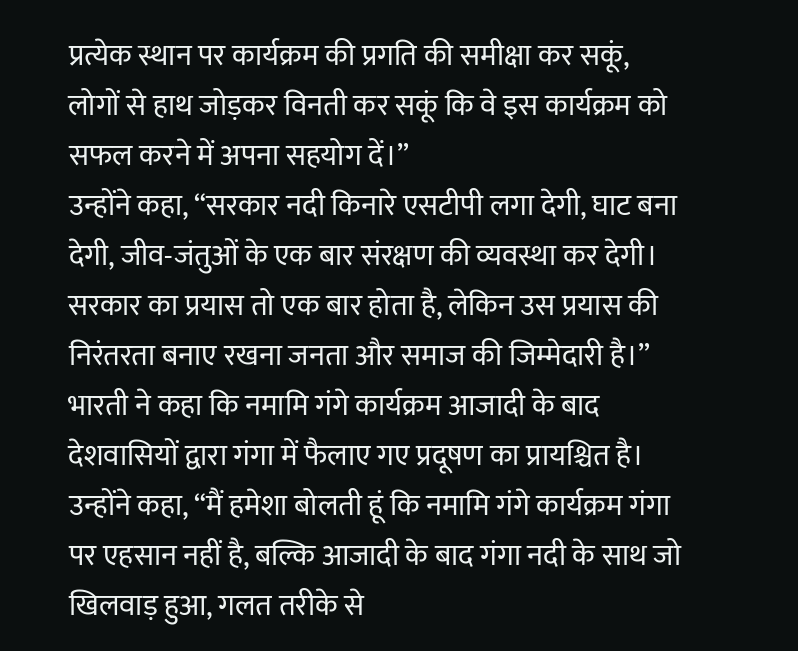प्रत्येक स्थान पर कार्यक्रम की प्रगति की समीक्षा कर सकूं, लोगों से हाथ जोड़कर विनती कर सकूं कि वे इस कार्यक्रम को सफल करने में अपना सहयोग दें।”
उन्होंने कहा, “सरकार नदी किनारे एसटीपी लगा देगी, घाट बना देगी, जीव-जंतुओं के एक बार संरक्षण की व्यवस्था कर देगी। सरकार का प्रयास तो एक बार होता है, लेकिन उस प्रयास की निरंतरता बनाए रखना जनता और समाज की जिम्मेदारी है।”
भारती ने कहा कि नमामि गंगे कार्यक्रम आजादी के बाद देशवासियों द्वारा गंगा में फैलाए गए प्रदूषण का प्रायश्चित है।
उन्होंने कहा, “मैं हमेशा बोलती हूं कि नमामि गंगे कार्यक्रम गंगा पर एहसान नहीं है, बल्कि आजादी के बाद गंगा नदी के साथ जो खिलवाड़ हुआ, गलत तरीके से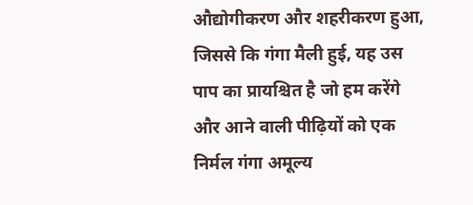औद्योगीकरण और शहरीकरण हुआ, जिससे कि गंगा मैली हुई, यह उस पाप का प्रायश्चित है जो हम करेंगे और आने वाली पीढ़ियों को एक निर्मल गंगा अमूल्य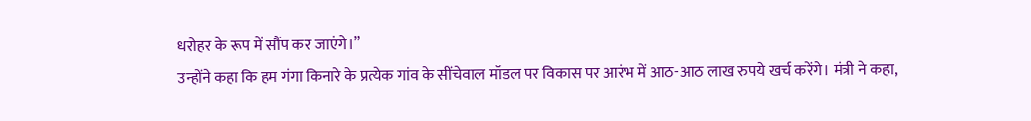धरोहर के रूप में सौंप कर जाएंगे।”
उन्होंने कहा कि हम गंगा किनारे के प्रत्येक गांव के सींचेवाल मॉडल पर विकास पर आरंभ में आठ-आठ लाख रुपये खर्च करेंगे। मंत्री ने कहा,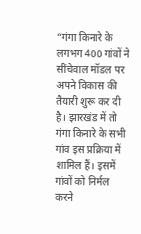“गंगा किनारे के लगभग 400 गांवों ने सींचेवाल मॉडल पर अपने विकास की तैयारी शुरू कर दी है। झारखंड में तो गंगा किनारे के सभी गांव इस प्रक्रिया में शामिल हैं। इसमें गांवों को निर्मल करने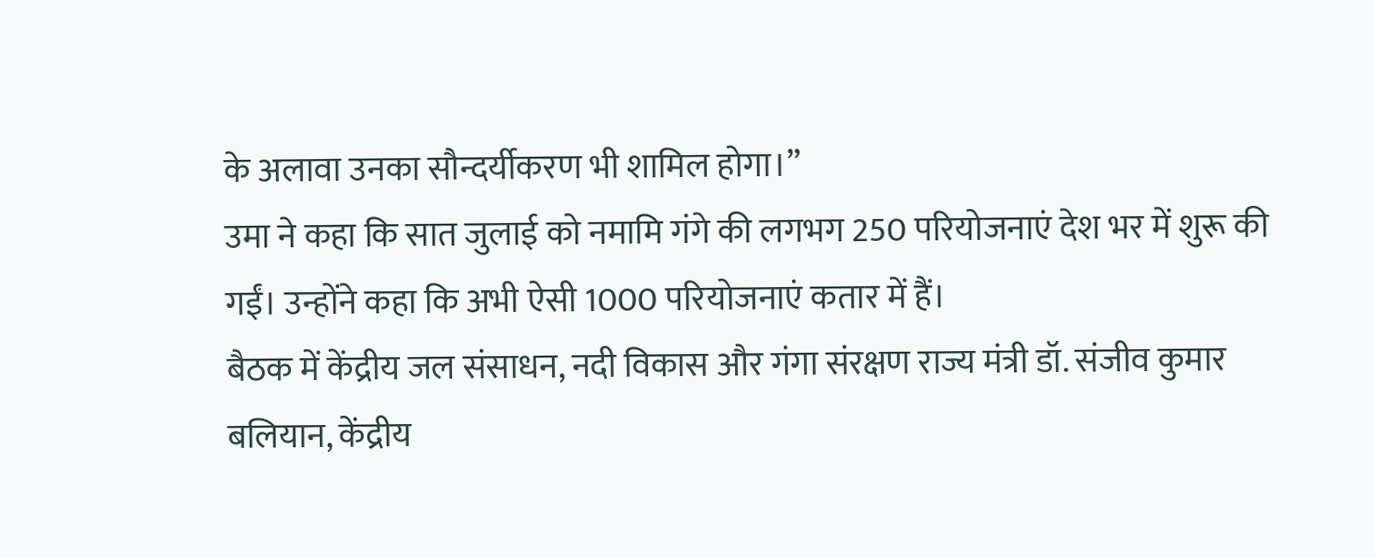के अलावा उनका सौन्दर्यीकरण भी शामिल होगा।”
उमा ने कहा कि सात जुलाई को नमामि गंगे की लगभग 250 परियोजनाएं देश भर में शुरू की गईं। उन्होंने कहा कि अभी ऐसी 1000 परियोजनाएं कतार में हैं।
बैठक में केंद्रीय जल संसाधन, नदी विकास और गंगा संरक्षण राज्य मंत्री डॉ. संजीव कुमार बलियान, केंद्रीय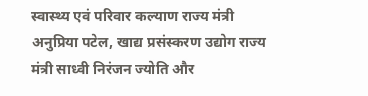स्वास्थ्य एवं परिवार कल्याण राज्य मंत्री अनुप्रिया पटेल, खाद्य प्रसंस्करण उद्योग राज्य मंत्री साध्वी निरंजन ज्योति और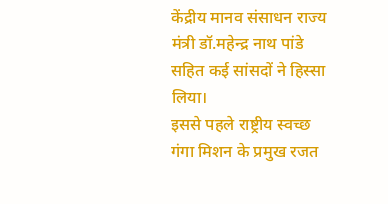केंद्रीय मानव संसाधन राज्य मंत्री डॉ.महेन्द्र नाथ पांडे सहित कई सांसदों ने हिस्सा लिया।
इससे पहले राष्ट्रीय स्वच्छ गंगा मिशन के प्रमुख रजत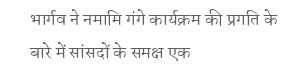भार्गव ने नमामि गंगे कार्यक्रम की प्रगति के बारे में सांसदों के समक्ष एक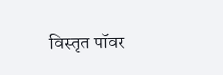विस्तृत पॉवर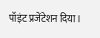पॉइंट प्रजेंटेशन दिया।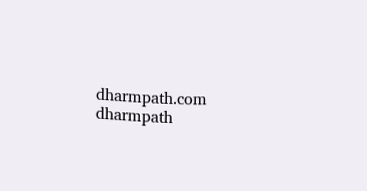dharmpath.com dharmpath